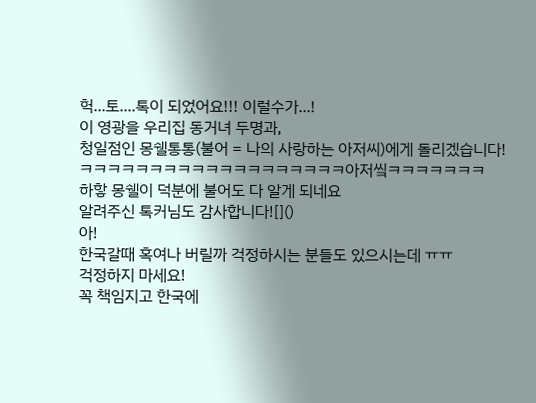헉...토....톡이 되었어요!!! 이럴수가...!
이 영광을 우리집 동거녀 두명과,
청일점인 몽쉘통통(불어 = 나의 사랑하는 아저씨)에게 돌리겠습니다!
ㅋㅋㅋㅋㅋㅋㅋㅋㅋㅋㅋㅋㅋㅋㅋㅋㅋㅋㅋ아저앀ㅋㅋㅋㅋㅋㅋㅋ
하핳 몽쉘이 덕분에 불어도 다 알게 되네요
알려주신 톡커님도 감사합니다![]()
아!
한국갈때 혹여나 버릴까 걱정하시는 분들도 있으시는데 ㅠㅠ
걱정하지 마세요!
꼭 책임지고 한국에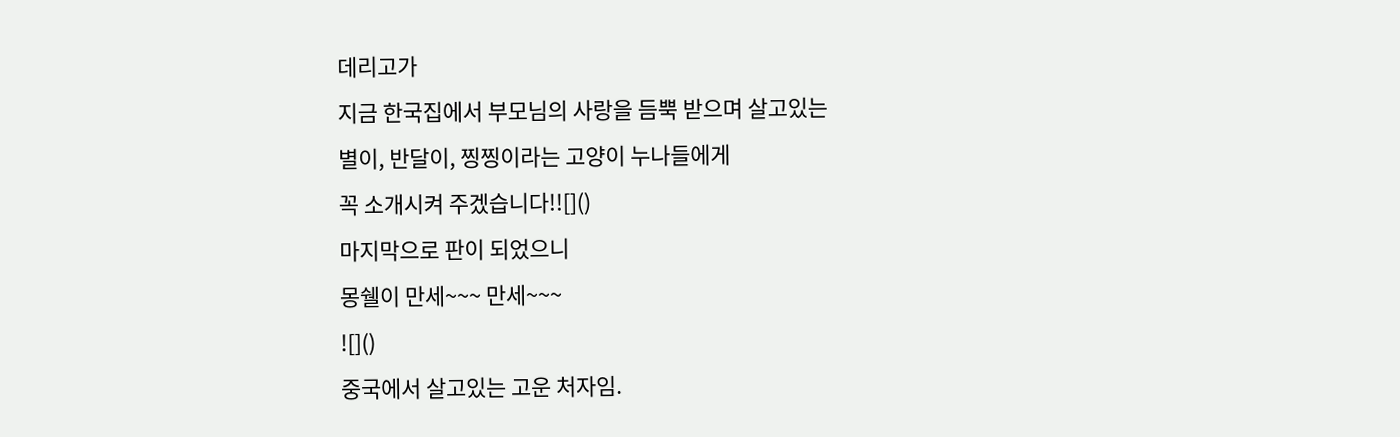데리고가
지금 한국집에서 부모님의 사랑을 듬뿍 받으며 살고있는
별이, 반달이, 찡찡이라는 고양이 누나들에게
꼭 소개시켜 주겠습니다!![]()
마지막으로 판이 되었으니
몽쉘이 만세~~~ 만세~~~
![]()
중국에서 살고있는 고운 처자임.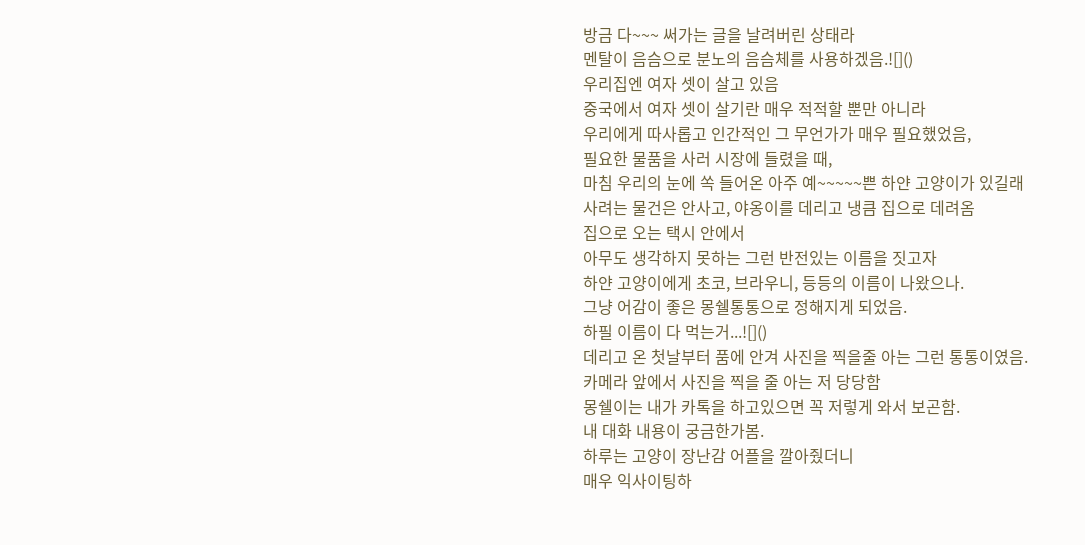방금 다~~~ 써가는 글을 날려버린 상태라
멘탈이 음슴으로 분노의 음슴체를 사용하겠음.![]()
우리집엔 여자 셋이 살고 있음
중국에서 여자 셋이 살기란 매우 적적할 뿐만 아니라
우리에게 따사롭고 인간적인 그 무언가가 매우 필요했었음,
필요한 물품을 사러 시장에 들렸을 때,
마침 우리의 눈에 쏙 들어온 아주 예~~~~~쁜 하얀 고양이가 있길래
사려는 물건은 안사고, 야옹이를 데리고 냉큼 집으로 데려옴
집으로 오는 택시 안에서
아무도 생각하지 못하는 그런 반전있는 이름을 짓고자
하얀 고양이에게 초코, 브라우니, 등등의 이름이 나왔으나.
그냥 어감이 좋은 몽쉘통통으로 정해지게 되었음.
하필 이름이 다 먹는거...![]()
데리고 온 첫날부터 품에 안겨 사진을 찍을줄 아는 그런 통통이였음.
카메라 앞에서 사진을 찍을 줄 아는 저 당당함
몽쉘이는 내가 카톡을 하고있으면 꼭 저렇게 와서 보곤함.
내 대화 내용이 궁금한가봄.
하루는 고양이 장난감 어플을 깔아줬더니
매우 익사이팅하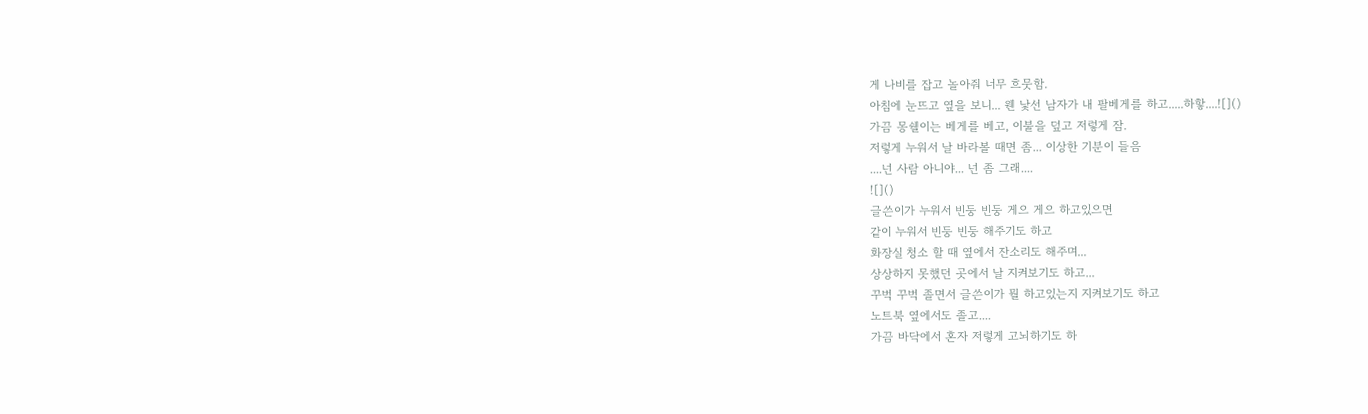게 나비를 잡고 놀아줘 너무 흐뭇함.
아침에 눈뜨고 옆을 보니... 웬 낯선 남자가 내 팔베게를 하고.....하핳....![]()
가끔 몽쉘이는 베게를 베고, 이불을 덮고 저렇게 잠.
저렇게 누워서 날 바라볼 때면 좀... 이상한 기분이 들음
....넌 사람 아니야... 넌 좀 그래....
![]()
글쓴이가 누워서 빈둥 빈둥 게으 게으 하고있으면
같이 누워서 빈둥 빈둥 해주기도 하고
화장실 청소 할 때 옆에서 잔소리도 해주며...
상상하지 못했던 곳에서 날 지켜보기도 하고...
꾸벅 꾸벅 졸면서 글쓴이가 뭘 하고있는지 지켜보기도 하고
노트북 옆에서도 졸고....
가끔 바닥에서 혼자 저렇게 고뇌하기도 하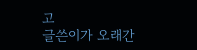고
글쓴이가 오래간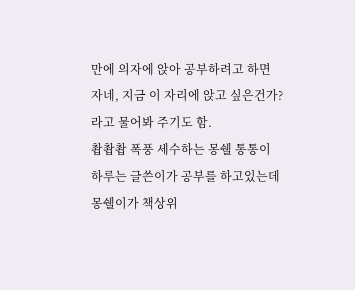만에 의자에 앉아 공부하려고 하면
자네, 지금 이 자리에 앉고 싶은건가?
라고 물어봐 주기도 함.
촵촵촵 폭풍 세수하는 몽쉘 통통이
하루는 글쓴이가 공부를 하고있는데
몽쉘이가 책상위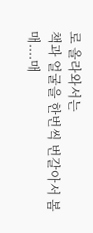로 올라와서는
책과 얼굴을 한번씩 번갈아서 봄
매....매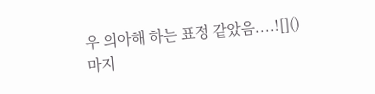우 의아해 하는 표정 같았음....![]()
마지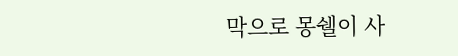막으로 몽쉘이 사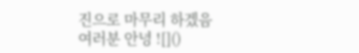진으로 마무리 하겠음
여러분 안녕 ![]()